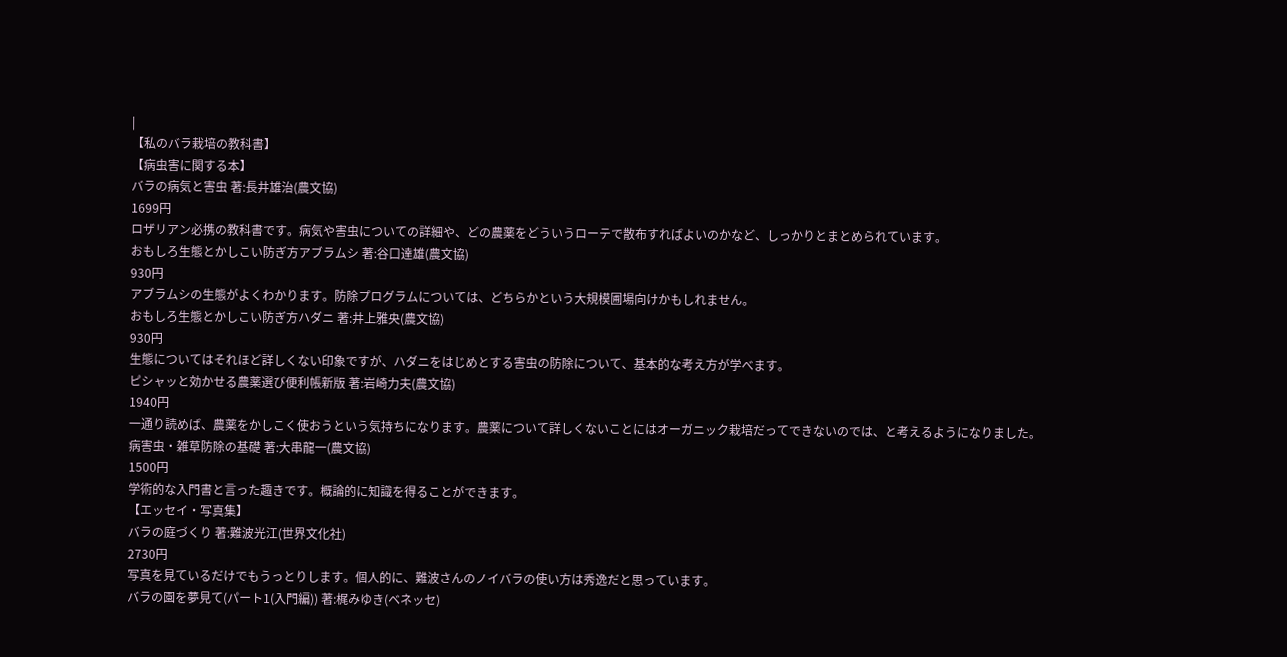|
【私のバラ栽培の教科書】
【病虫害に関する本】
バラの病気と害虫 著:長井雄治(農文協)
1699円
ロザリアン必携の教科書です。病気や害虫についての詳細や、どの農薬をどういうローテで散布すればよいのかなど、しっかりとまとめられています。
おもしろ生態とかしこい防ぎ方アブラムシ 著:谷口達雄(農文協)
930円
アブラムシの生態がよくわかります。防除プログラムについては、どちらかという大規模圃場向けかもしれません。
おもしろ生態とかしこい防ぎ方ハダニ 著:井上雅央(農文協)
930円
生態についてはそれほど詳しくない印象ですが、ハダニをはじめとする害虫の防除について、基本的な考え方が学べます。
ピシャッと効かせる農薬選び便利帳新版 著:岩崎力夫(農文協)
1940円
一通り読めば、農薬をかしこく使おうという気持ちになります。農薬について詳しくないことにはオーガニック栽培だってできないのでは、と考えるようになりました。
病害虫・雑草防除の基礎 著:大串龍一(農文協)
1500円
学術的な入門書と言った趣きです。概論的に知識を得ることができます。
【エッセイ・写真集】
バラの庭づくり 著:難波光江(世界文化社)
2730円
写真を見ているだけでもうっとりします。個人的に、難波さんのノイバラの使い方は秀逸だと思っています。
バラの園を夢見て(パート1(入門編)) 著:梶みゆき(ベネッセ)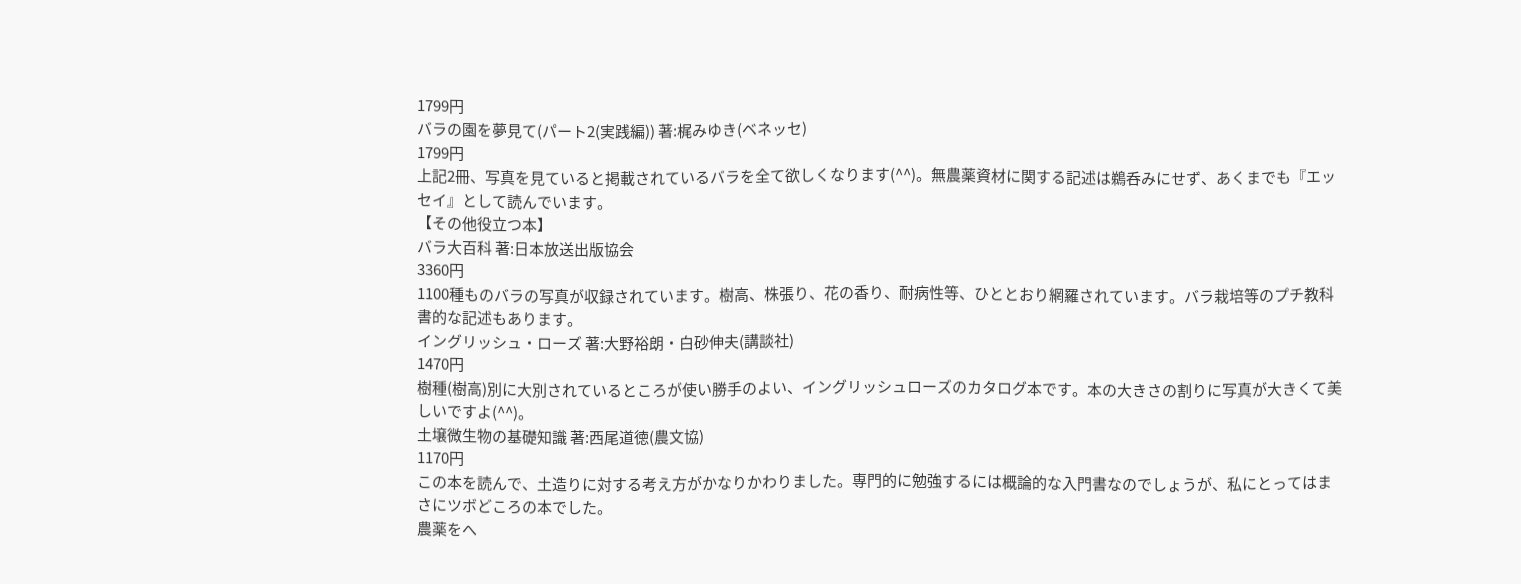1799円
バラの園を夢見て(パート2(実践編)) 著:梶みゆき(ベネッセ)
1799円
上記2冊、写真を見ていると掲載されているバラを全て欲しくなります(^^)。無農薬資材に関する記述は鵜呑みにせず、あくまでも『エッセイ』として読んでいます。
【その他役立つ本】
バラ大百科 著:日本放送出版協会
3360円
1100種ものバラの写真が収録されています。樹高、株張り、花の香り、耐病性等、ひととおり網羅されています。バラ栽培等のプチ教科書的な記述もあります。
イングリッシュ・ローズ 著:大野裕朗・白砂伸夫(講談社)
1470円
樹種(樹高)別に大別されているところが使い勝手のよい、イングリッシュローズのカタログ本です。本の大きさの割りに写真が大きくて美しいですよ(^^)。
土壌微生物の基礎知識 著:西尾道徳(農文協)
1170円
この本を読んで、土造りに対する考え方がかなりかわりました。専門的に勉強するには概論的な入門書なのでしょうが、私にとってはまさにツボどころの本でした。
農薬をへ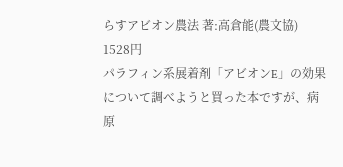らすアビオン農法 著:高倉能(農文協)
1528円
パラフィン系展着剤「アビオンE」の効果について調べようと買った本ですが、病原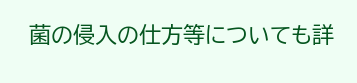菌の侵入の仕方等についても詳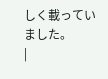しく載っていました。
|